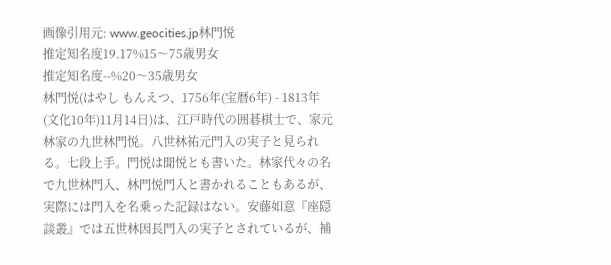画像引用元: www.geocities.jp林門悦
推定知名度19.17%15〜75歳男女
推定知名度--%20〜35歳男女
林門悦(はやし もんえつ、1756年(宝暦6年) - 1813年(文化10年)11月14日)は、江戸時代の囲碁棋士で、家元林家の九世林門悦。八世林祐元門入の実子と見られる。七段上手。門悦は聞悦とも書いた。林家代々の名で九世林門入、林門悦門入と書かれることもあるが、実際には門入を名乗った記録はない。安藤如意『座隠談叢』では五世林因長門入の実子とされているが、補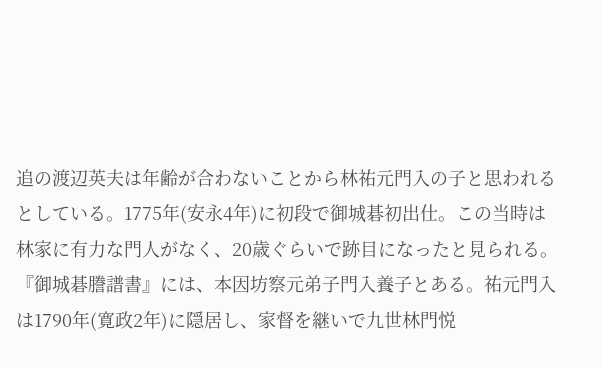追の渡辺英夫は年齢が合わないことから林祐元門入の子と思われるとしている。1775年(安永4年)に初段で御城碁初出仕。この当時は林家に有力な門人がなく、20歳ぐらいで跡目になったと見られる。『御城碁謄譜書』には、本因坊察元弟子門入養子とある。祐元門入は1790年(寛政2年)に隠居し、家督を継いで九世林門悦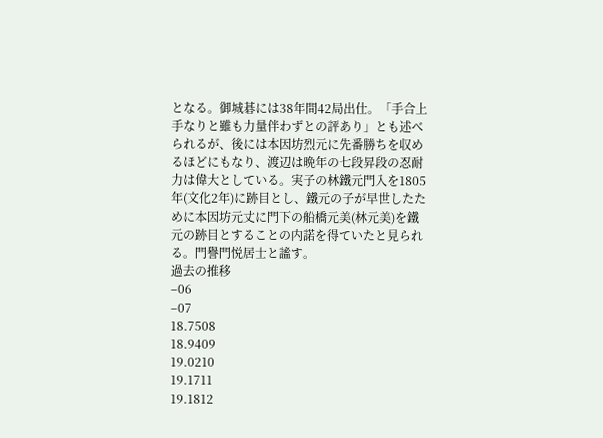となる。御城碁には38年間42局出仕。「手合上手なりと雖も力量伴わずとの評あり」とも述べられるが、後には本因坊烈元に先番勝ちを収めるほどにもなり、渡辺は晩年の七段昇段の忍耐力は偉大としている。実子の林鐵元門入を1805年(文化2年)に跡目とし、鐵元の子が早世したために本因坊元丈に門下の船橋元美(林元美)を鐵元の跡目とすることの内諾を得ていたと見られる。門譽門悦居士と謐す。
過去の推移
–06
–07
18.7508
18.9409
19.0210
19.1711
19.1812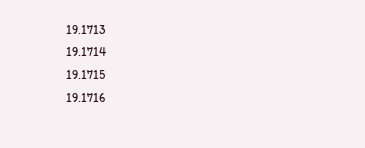19.1713
19.1714
19.1715
19.1716